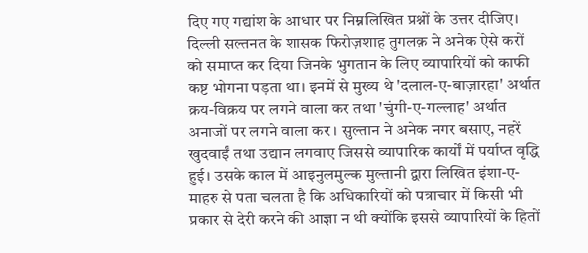दिए गए गद्यांश के आधार पर निम्नलिखित प्रश्नों के उत्तर दीजिए।
दिल्ली सल्तनत के शासक फिरोज़शाह तुगलक़ ने अनेक ऐसे करों को समाप्त कर दिया जिनके भुगतान के लिए व्यापारियों को काफी कष्ट भोगना पड़ता था। इनमें से मुख्य थे 'दलाल-ए-बाज़ारहा' अर्थात क्रय-विक्रय पर लगने वाला कर तथा 'चुंगी-ए-गल्लाह' अर्थात अनाजों पर लगने वाला कर । सुल्तान ने अनेक नगर बसाए, नहरें खुदवाईं तथा उद्यान लगवाए जिससे व्यापारिक कार्यों में पर्याप्त वृद्धि हुई। उसके काल में आइनुलमुल्क मुल्तानी द्वारा लिखित इंशा-ए-माहरु से पता चलता है कि अधिकारियों को पत्राचार में किसी भी प्रकार से देरी करने की आज्ञा न थी क्योंकि इससे व्यापारियों के हितों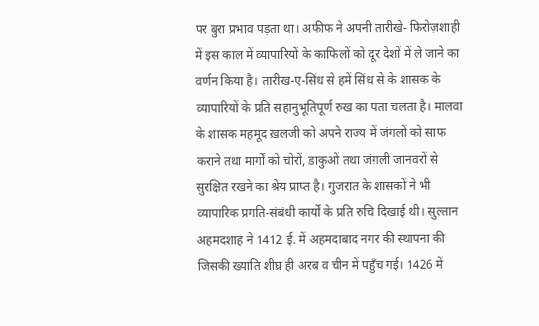पर बुरा प्रभाव पड़ता था। अफीफ ने अपनी तारीखे- फिरोज़शाही में इस काल में व्यापारियों के काफिलों को दूर देशों में ले जाने का वर्णन किया है। तारीख-ए-सिंध से हमें सिंध से के शासक के व्यापारियों के प्रति सहानुभूतिपूर्ण रुख का पता चलता है। मालवा के शासक महमूद ख़लजी को अपने राज्य में जंगलों को साफ कराने तथा मार्गों को चोरों, डाकुओं तथा जंग़ली जानवरों से सुरक्षित रखने का श्रेय प्राप्त है। गुजरात के शासकों ने भी व्यापारिक प्रगति-संबंधी कार्यों के प्रति रुचि दिखाई थी। सुल्तान अहमदशाह ने 1412 ई. में अहमदाबाद नगर की स्थापना की जिसकी ख्याति शीघ्र ही अरब व चीन में पहुँच गई। 1426 में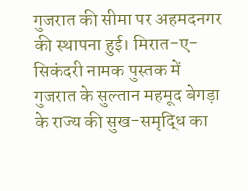गुजरात की सीमा पर अहमदनगर की स्थापना हुई। मिरात-ए-सिकंदरी नामक पुस्तक में गुजरात के सुल्तान महमूद बेगड़ा के राज्य की सुख-समृद्धि का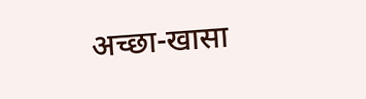अच्छा-खासा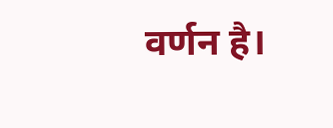वर्णन है।